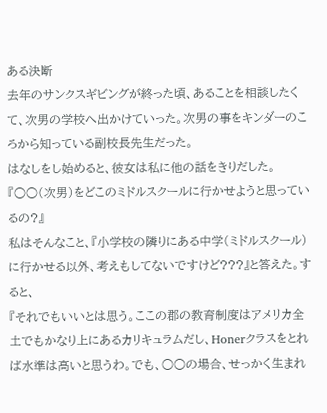ある決断
去年のサンクスギビングが終った頃、あることを相談したくて、次男の学校へ出かけていった。次男の事をキンダーのころから知っている副校長先生だった。
はなしをし始めると、彼女は私に他の話をきりだした。
『○○(次男)をどこのミドルスクールに行かせようと思っているの?』
私はそんなこと、『小学校の隣りにある中学(ミドルスクール)に行かせる以外、考えもしてないですけど???』と答えた。すると、
『それでもいいとは思う。ここの郡の教育制度はアメリカ全土でもかなり上にあるカリキュラムだし、Honerクラスをとれば水準は高いと思うわ。でも、○○の場合、せっかく生まれ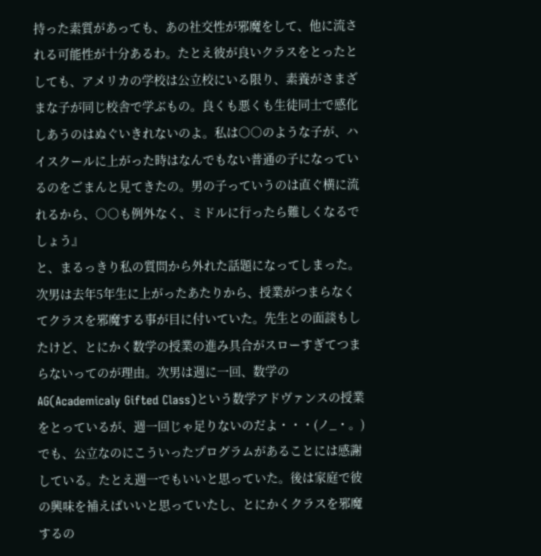持った素質があっても、あの社交性が邪魔をして、他に流される可能性が十分あるわ。たとえ彼が良いクラスをとったとしても、アメリカの学校は公立校にいる限り、素養がさまざまな子が同じ校舎で学ぶもの。良くも悪くも生徒同士で感化しあうのはぬぐいきれないのよ。私は○○のような子が、ハイスクールに上がった時はなんでもない普通の子になっているのをごまんと見てきたの。男の子っていうのは直ぐ横に流れるから、○○も例外なく、ミドルに行ったら難しくなるでしょう』
と、まるっきり私の質問から外れた話題になってしまった。
次男は去年5年生に上がったあたりから、授業がつまらなくてクラスを邪魔する事が目に付いていた。先生との面談もしたけど、とにかく数学の授業の進み具合がスローすぎてつまらないってのが理由。次男は週に一回、数学のAG(Academicaly Gifted Class)という数学アドヴァンスの授業をとっているが、週一回じゃ足りないのだよ・・・(ノ_・。) でも、公立なのにこういったプログラムがあることには感謝している。たとえ週一でもいいと思っていた。後は家庭で彼の興味を補えばいいと思っていたし、とにかくクラスを邪魔するの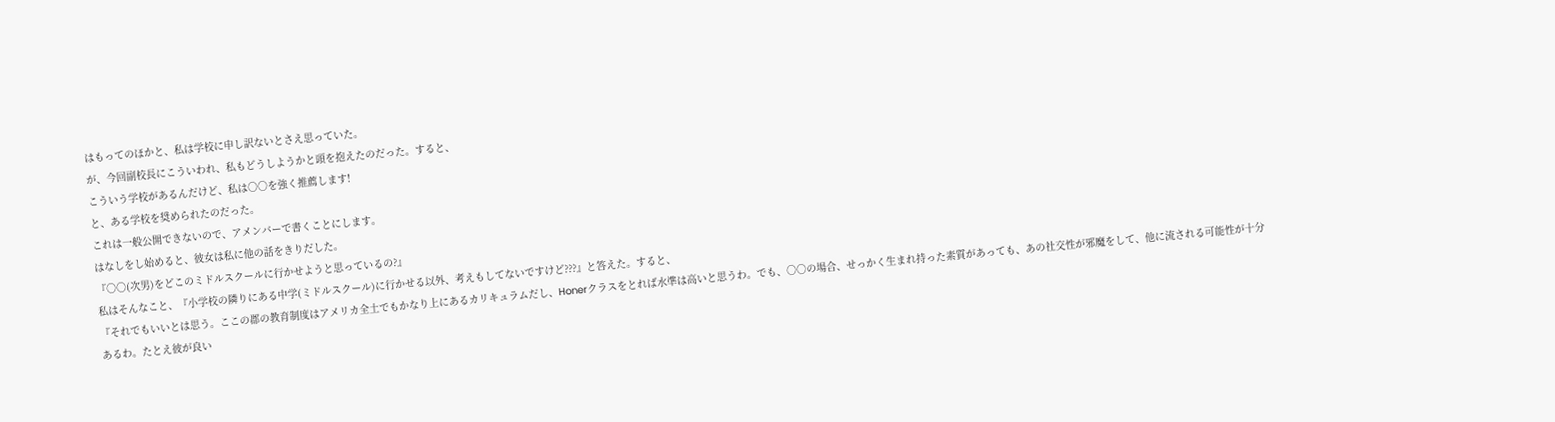はもってのほかと、私は学校に申し訳ないとさえ思っていた。
が、今回副校長にこういわれ、私もどうしようかと頭を抱えたのだった。すると、
こういう学校があるんだけど、私は○○を強く推薦します!
と、ある学校を奨められたのだった。
これは一般公開できないので、アメンバーで書くことにします。
はなしをし始めると、彼女は私に他の話をきりだした。
『○○(次男)をどこのミドルスクールに行かせようと思っているの?』
私はそんなこと、『小学校の隣りにある中学(ミドルスクール)に行かせる以外、考えもしてないですけど???』と答えた。すると、
『それでもいいとは思う。ここの郡の教育制度はアメリカ全土でもかなり上にあるカリキュラムだし、Honerクラスをとれば水準は高いと思うわ。でも、○○の場合、せっかく生まれ持った素質があっても、あの社交性が邪魔をして、他に流される可能性が十分あるわ。たとえ彼が良い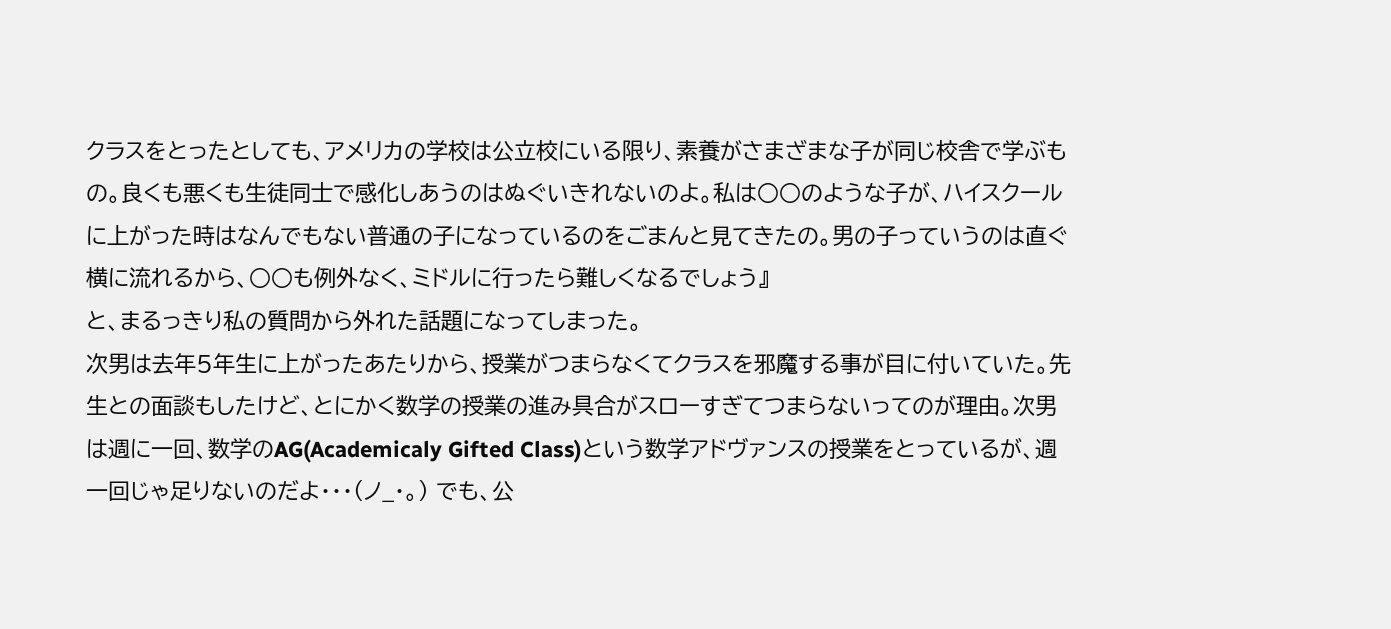クラスをとったとしても、アメリカの学校は公立校にいる限り、素養がさまざまな子が同じ校舎で学ぶもの。良くも悪くも生徒同士で感化しあうのはぬぐいきれないのよ。私は○○のような子が、ハイスクールに上がった時はなんでもない普通の子になっているのをごまんと見てきたの。男の子っていうのは直ぐ横に流れるから、○○も例外なく、ミドルに行ったら難しくなるでしょう』
と、まるっきり私の質問から外れた話題になってしまった。
次男は去年5年生に上がったあたりから、授業がつまらなくてクラスを邪魔する事が目に付いていた。先生との面談もしたけど、とにかく数学の授業の進み具合がスローすぎてつまらないってのが理由。次男は週に一回、数学のAG(Academicaly Gifted Class)という数学アドヴァンスの授業をとっているが、週一回じゃ足りないのだよ・・・(ノ_・。) でも、公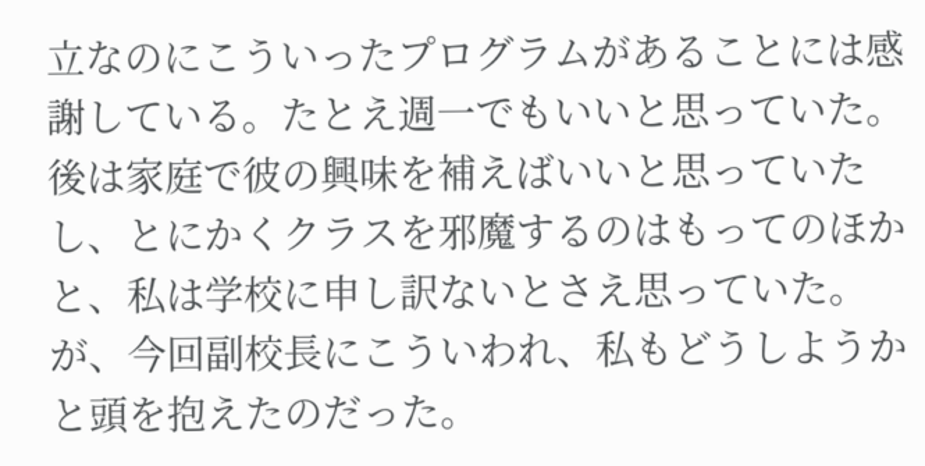立なのにこういったプログラムがあることには感謝している。たとえ週一でもいいと思っていた。後は家庭で彼の興味を補えばいいと思っていたし、とにかくクラスを邪魔するのはもってのほかと、私は学校に申し訳ないとさえ思っていた。
が、今回副校長にこういわれ、私もどうしようかと頭を抱えたのだった。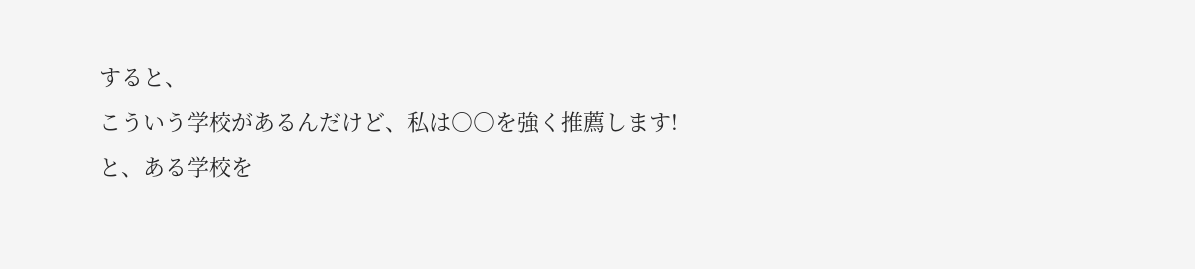すると、
こういう学校があるんだけど、私は○○を強く推薦します!
と、ある学校を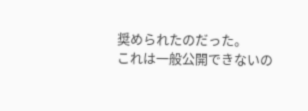奨められたのだった。
これは一般公開できないの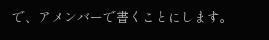で、アメンバーで書くことにします。